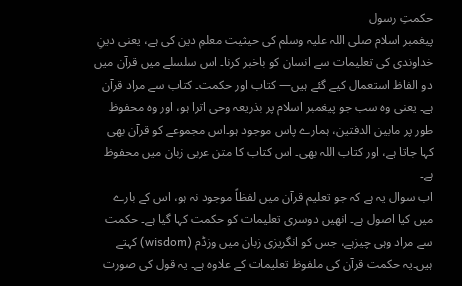حکمتِ رسول
پیغمبر اسلام صلی اللہ علیہ وسلم کی حیثیت معلمِ دین کی ہے، یعنی دینِ خداوندی کی تعلیمات سے انسان کو باخبر کرنا۔ اس سلسلے میں قرآن میں دو الفاظ استعمال کیے گئے ہیں— کتاب اور حکمت۔ کتاب سے مراد قرآن ہے۔ یعنی وہ سب جو پیغمبر اسلام پر بذریعہ وحی اترا ہو، اور وہ محفوظ طور پر مابین الدفتین، ہمارے پاس موجود ہو۔اس مجموعے کو قرآن بھی کہا جاتا ہے، اور کتاب اللہ بھی۔ اس کتاب کا متن عربی زبان میں محفوظ ہے۔
اب سوال یہ ہے کہ جو تعلیم قرآن میں لفظاً موجود نہ ہو، اس کے بارے میں کیا اصول ہے۔ انھیں دوسری تعلیمات کو حکمت کہا گیا ہے۔ حکمت سے مراد وہی چیزہے، جس کو انگریزی زبان میں وزڈم (wisdom) کہتے ہیں۔یہ حکمت قرآن کی ملفوظ تعلیمات کے علاوہ ہے۔ یہ قول کی صورت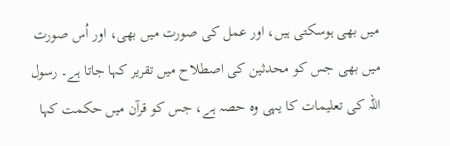میں بھی ہوسکتی ہیں، اور عمل کی صورت میں بھی، اور اُس صورت میں بھی جس کو محدثین کی اصطلاح میں تقریر کہا جاتا ہے۔ رسول اللہ کی تعلیمات کا یہی وہ حصہ ہے، جس کو قرآن میں حکمت کہا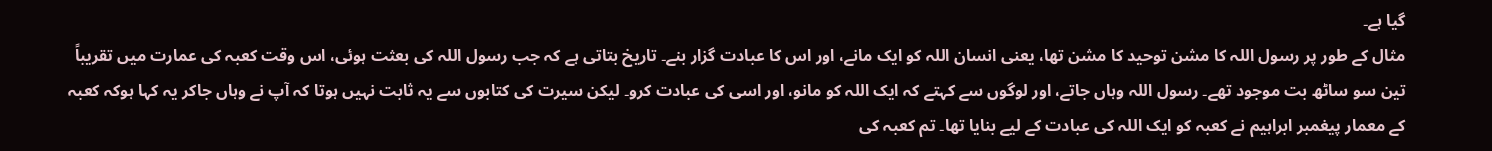گیا ہے۔
مثال کے طور پر رسول اللہ کا مشن توحید کا مشن تھا، یعنی انسان اللہ کو ایک مانے، اور اس کا عبادت گزار بنے۔ تاریخ بتاتی ہے کہ جب رسول اللہ کی بعثت ہوئی، اس وقت کعبہ کی عمارت میں تقریباً تین سو ساٹھ بت موجود تھے۔ رسول اللہ وہاں جاتے، اور لوگوں سے کہتے کہ ایک اللہ کو مانو، اور اسی کی عبادت کرو۔ لیکن سیرت کی کتابوں سے یہ ثابت نہیں ہوتا کہ آپ نے وہاں جاکر یہ کہا ہوکہ کعبہ کے معمار پیغمبر ابراہیم نے کعبہ کو ایک اللہ کی عبادت کے لیے بنایا تھا۔ تم کعبہ کی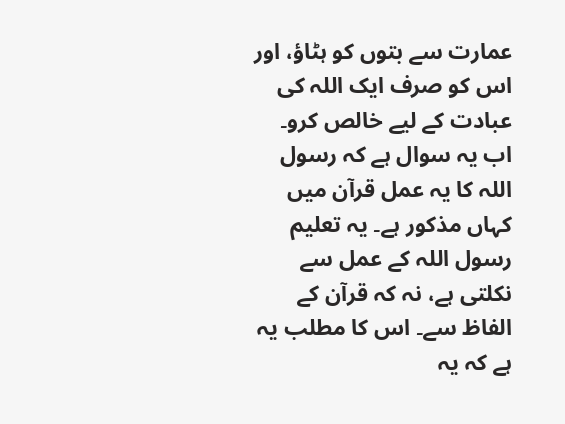عمارت سے بتوں کو ہٹاؤ، اور اس کو صرف ایک اللہ کی عبادت کے لیے خالص کرو۔
اب یہ سوال ہے کہ رسول اللہ کا یہ عمل قرآن میں کہاں مذکور ہے۔ یہ تعلیم رسول اللہ کے عمل سے نکلتی ہے، نہ کہ قرآن کے الفاظ سے۔ اس کا مطلب یہ ہے کہ یہ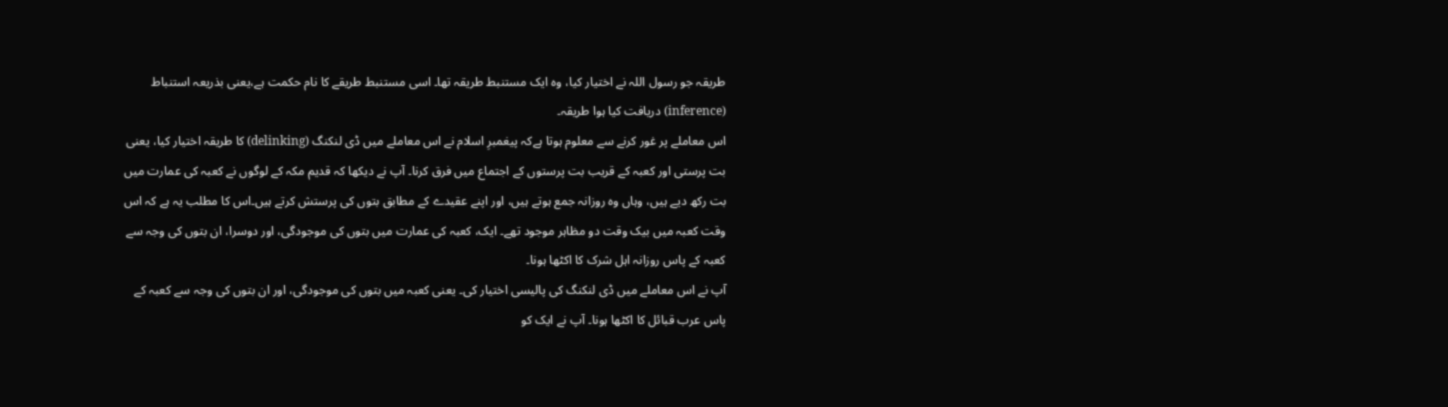طریقہ جو رسول اللہ نے اختیار کیا، وہ ایک مستنبط طریقہ تھا۔ اسی مستنبط طریقے کا نام حکمت ہے،یعنی بذریعہ استنباط (inference) دریافت کیا ہوا طریقہ۔
اس معاملے پر غور کرنے سے معلوم ہوتا ہےکہ پیغمبرِ اسلام نے اس معاملے میں ڈی لنکنگ (delinking) کا طریقہ اختیار کیا، یعنی بت پرستی اور کعبہ کے قریب بت پرستوں کے اجتماع میں فرق کرنا۔ آپ نے دیکھا کہ قدیم مکہ کے لوگوں نے کعبہ کی عمارت میں بت رکھ دیے ہیں، وہاں وہ روزانہ جمع ہوتے ہیں، اور اپنے عقیدے کے مطابق بتوں کی پرستش کرتے ہیں۔اس کا مطلب یہ ہے کہ اس وقت کعبہ میں بیک وقت دو مظاہر موجود تھے۔ ایک، کعبہ کی عمارت میں بتوں کی موجودگی، اور دوسرا، ان بتوں کی وجہ سے کعبہ کے پاس روزانہ اہل شرک کا اکٹھا ہونا۔
آپ نے اس معاملے میں ڈی لنکنگ کی پالیسی اختیار کی۔ یعنی کعبہ میں بتوں کی موجودگی، اور ان بتوں کی وجہ سے کعبہ کے پاس عرب قبائل کا اکٹھا ہونا۔ آپ نے ایک کو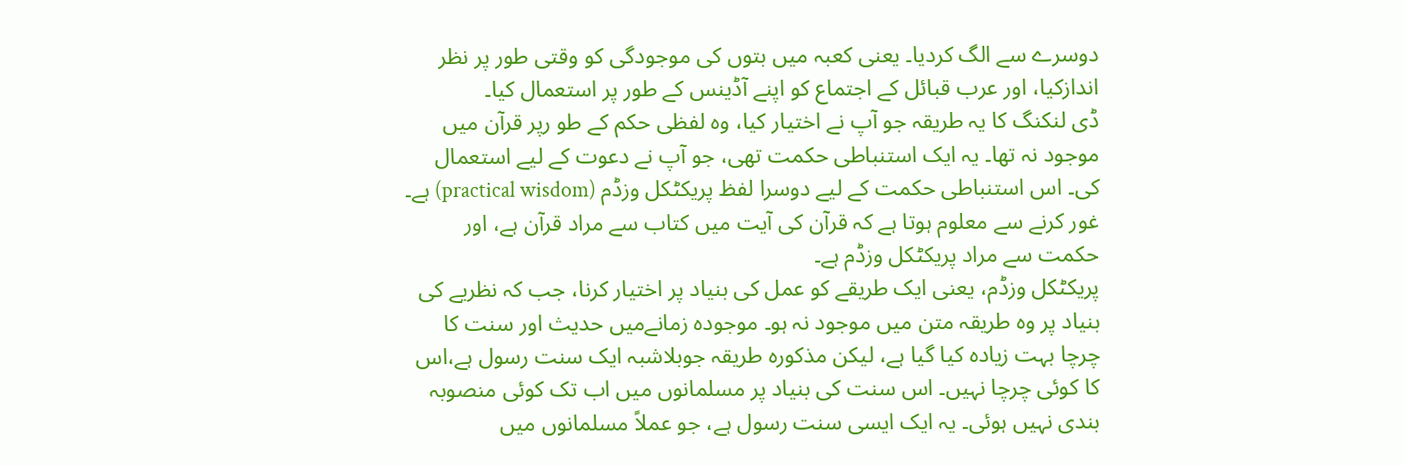دوسرے سے الگ کردیا۔ یعنی کعبہ میں بتوں کی موجودگی کو وقتی طور پر نظر اندازکیا، اور عرب قبائل کے اجتماع کو اپنے آڈینس کے طور پر استعمال کیا۔
ڈی لنکنگ کا یہ طریقہ جو آپ نے اختیار کیا، وہ لفظی حکم کے طو رپر قرآن میں موجود نہ تھا۔ یہ ایک استنباطی حکمت تھی، جو آپ نے دعوت کے لیے استعمال کی۔ اس استنباطی حکمت کے لیے دوسرا لفظ پریکٹکل وزڈم (practical wisdom) ہے۔ غور کرنے سے معلوم ہوتا ہے کہ قرآن کی آیت میں کتاب سے مراد قرآن ہے، اور حکمت سے مراد پریکٹکل وزڈم ہے۔
پریکٹکل وزڈم، یعنی ایک طریقے کو عمل کی بنیاد پر اختیار کرنا، جب کہ نظریے کی بنیاد پر وہ طریقہ متن میں موجود نہ ہو۔ موجودہ زمانےمیں حدیث اور سنت کا چرچا بہت زیادہ کیا گیا ہے، لیکن مذکورہ طریقہ جوبلاشبہ ایک سنت رسول ہے،اس کا کوئی چرچا نہیں۔ اس سنت کی بنیاد پر مسلمانوں میں اب تک کوئی منصوبہ بندی نہیں ہوئی۔ یہ ایک ایسی سنت رسول ہے، جو عملاً مسلمانوں میں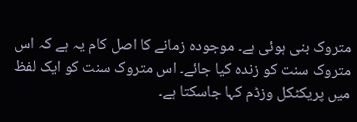متروک بنی ہوئی ہے۔ موجودہ زمانے کا اصل کام یہ ہے کہ اس متروک سنت کو زندہ کیا جائے۔ اس متروک سنت کو ایک لفظ میں پریکٹکل وزڈم کہا جاسکتا ہے۔